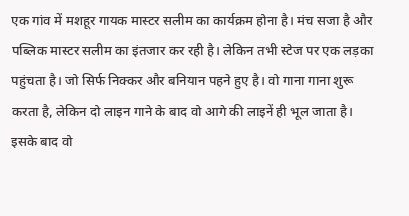एक गांव में मशहूर गायक मास्टर सलीम का कार्यक्रम होना है। मंच सजा है और पब्लिक मास्टर सलीम का इंतजार कर रही है। लेकिन तभी स्टेज पर एक लड़का पहुंचता है। जो सिर्फ निक्कर और बनियान पहने हुए है। वो गाना गाना शुरू करता है, लेकिन दो लाइन गाने के बाद वो आगे की लाइनें ही भूल जाता है। इसके बाद वो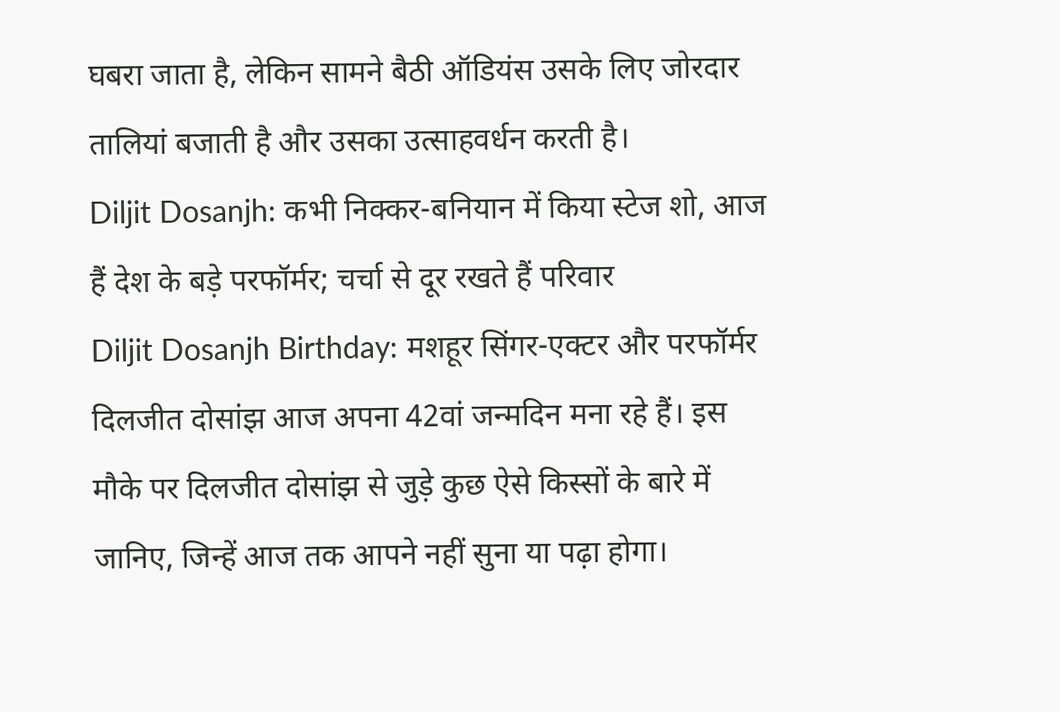घबरा जाता है, लेकिन सामने बैठी ऑडियंस उसके लिए जोरदार तालियां बजाती है और उसका उत्साहवर्धन करती है।
Diljit Dosanjh: कभी निक्कर-बनियान में किया स्टेज शो, आज हैं देश के बड़े परफॉर्मर; चर्चा से दूर रखते हैं परिवार
Diljit Dosanjh Birthday: मशहूर सिंगर-एक्टर और परफॉर्मर दिलजीत दोसांझ आज अपना 42वां जन्मदिन मना रहे हैं। इस मौके पर दिलजीत दोसांझ से जुड़े कुछ ऐसे किस्सों के बारे में जानिए, जिन्हें आज तक आपने नहीं सुना या पढ़ा होगा।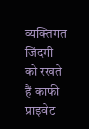व्यक्तिगत जिंदगी को रखते हैं काफी प्राइवेट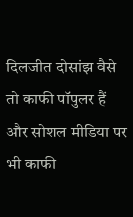दिलजीत दोसांझ वैसे तो काफी पॉपुलर हैं और सोशल मीडिया पर भी काफी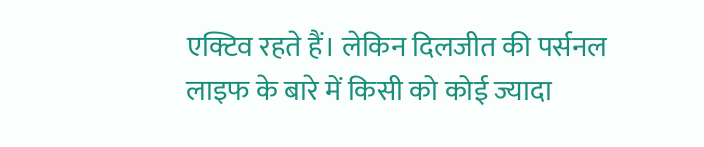एक्टिव रहते हैं। लेकिन दिलजीत की पर्सनल लाइफ के बारे में किसी को कोई ज्यादा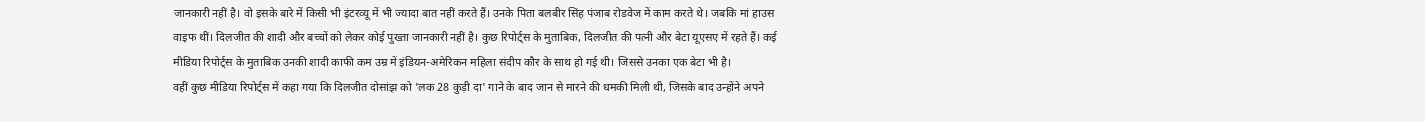जानकारी नहीं है। वो इसके बारे में किसी भी इंटरव्यू में भी ज्यादा बात नहीं करते हैं। उनके पिता बलबीर सिंह पंजाब रोडवेज में काम करते थे। जबकि मां हाउस वाइफ थीं। दिलजीत की शादी और बच्चों को लेकर कोई पुख्ता जानकारी नहीं है। कुछ रिपोर्ट्स के मुताबिक, दिलजीत की पत्नी और बेटा यूएसए में रहते हैं। कई मीडिया रिपोर्ट्स के मुताबिक उनकी शादी काफी कम उम्र में इंडियन-अमेरिकन महिला संदीप कौर के साथ हो गई थी। जिससे उनका एक बेटा भी है।
वहीं कुछ मीडिया रिपोर्ट्स में कहा गया कि दिलजीत दोसांझ को 'लक 28 कुड़ी दा' गाने के बाद जान से मारने की धमकी मिली थी, जिसके बाद उन्होंने अपने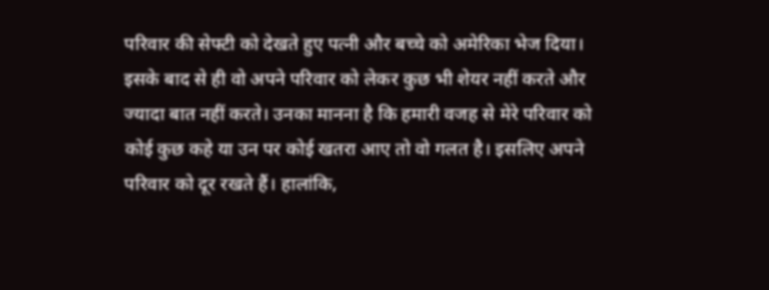परिवार की सेफ्टी को देखते हुए पत्नी और बच्चे को अमेरिका भेज दिया। इसके बाद से ही वो अपने परिवार को लेकर कुछ भी शेयर नहीं करते और ज्यादा बात नहीं करते। उनका मानना है कि हमारी वजह से मेरे परिवार को कोई कुछ कहे या उन पर कोई खतरा आए तो वो गलत है। इसलिए अपने परिवार को दूर रखते हैं। हालांकि,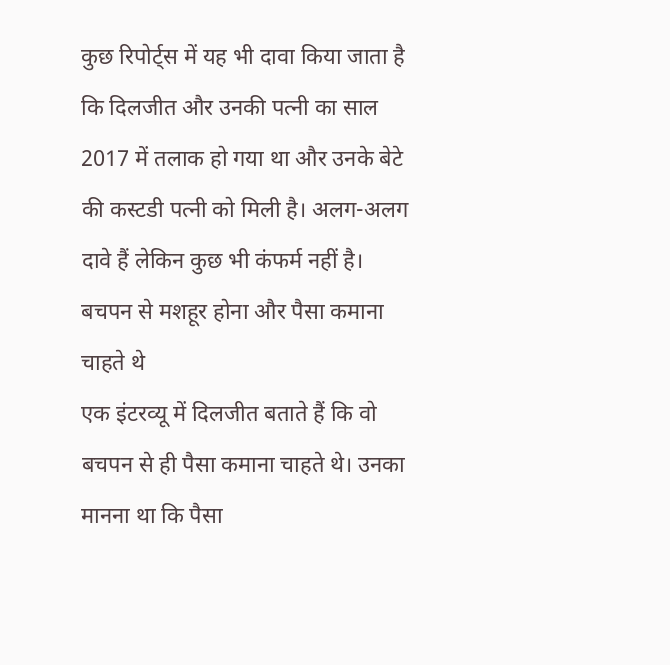कुछ रिपोर्ट्स में यह भी दावा किया जाता है कि दिलजीत और उनकी पत्नी का साल 2017 में तलाक हो गया था और उनके बेटे की कस्टडी पत्नी को मिली है। अलग-अलग दावे हैं लेकिन कुछ भी कंफर्म नहीं है।
बचपन से मशहूर होना और पैसा कमाना चाहते थे
एक इंटरव्यू में दिलजीत बताते हैं कि वो बचपन से ही पैसा कमाना चाहते थे। उनका मानना था कि पैसा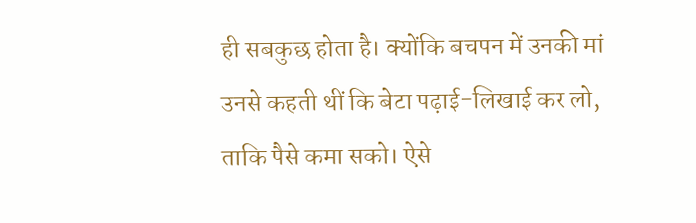ही सबकुछ होता है। क्योंकि बचपन में उनकी मां उनसे कहती थीं कि बेटा पढ़ाई-लिखाई कर लो, ताकि पैसे कमा सको। ऐसे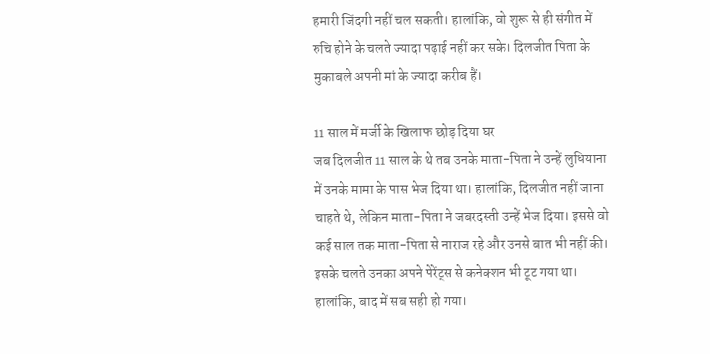हमारी जिंदगी नहीं चल सकती। हालांकि, वो शुरू से ही संगीत में रुचि होने के चलते ज्यादा पढ़ाई नहीं कर सके। दिलजीत पिता के मुकाबले अपनी मां के ज्यादा करीब हैं।

11 साल में मर्जी के खिलाफ छोड़ दिया घर
जब दिलजीत 11 साल के थे तब उनके माता-पिता ने उन्हें लुधियाना में उनके मामा के पास भेज दिया था। हालांकि, दिलजीत नहीं जाना चाहते थे, लेकिन माता-पिता ने जबरदस्ती उन्हें भेज दिया। इससे वो कई साल तक माता-पिता से नाराज रहे और उनसे बात भी नहीं की। इसके चलते उनका अपने पेरेंट्स से कनेक्शन भी टूट गया था। हालांकि, बाद में सब सही हो गया।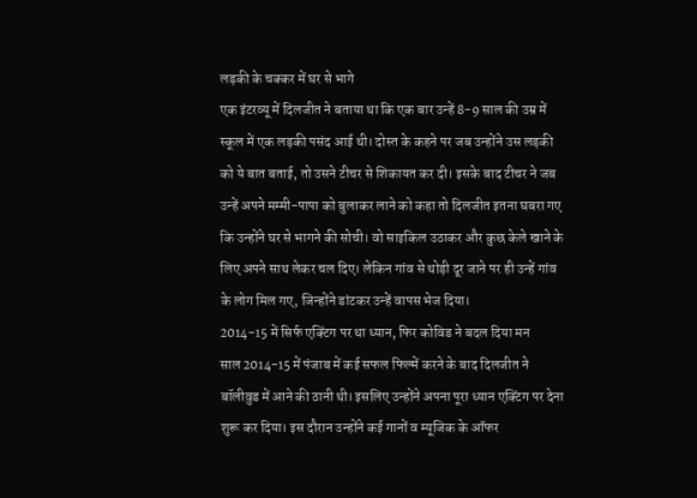लड़की के चक्कर में घर से भागे
एक इंटरव्यू में दिलजीत ने बताया था कि एक बार उन्हें 8-9 साल की उम्र में स्कूल में एक लड़की पसंद आई थी। दोस्त के कहने पर जब उन्होंने उस लड़की को ये बात बताई, तो उसने टीचर से शिकायत कर दी। इसके बाद टीचर ने जब उन्हें अपने मम्मी-पापा को बुलाकर लाने को कहा तो दिलजीत इतना घबरा गए कि उन्होंने घर से भागने की सोची। वो साइकिल उठाकर और कुछ केले खाने के लिए अपने साथ लेकर चल दिए। लेकिन गांव से थोड़ी दूर जाने पर ही उन्हें गांव के लोग मिल गए, जिन्होंने डांटकर उन्हें वापस भेज दिया।
2014-15 में सिर्फ एक्टिंग पर था ध्यान, फिर कोविड ने बदल दिया मन
साल 2014-15 में पंजाब में कई सफल फिल्में करने के बाद दिलजीत ने बॉलीवुड में आने की ठानी थी। इसलिए उन्होंने अपना पूरा ध्यान एक्टिंग पर देना शुरू कर दिया। इस दौरान उन्होंने कई गानों व म्यूजिक के ऑफर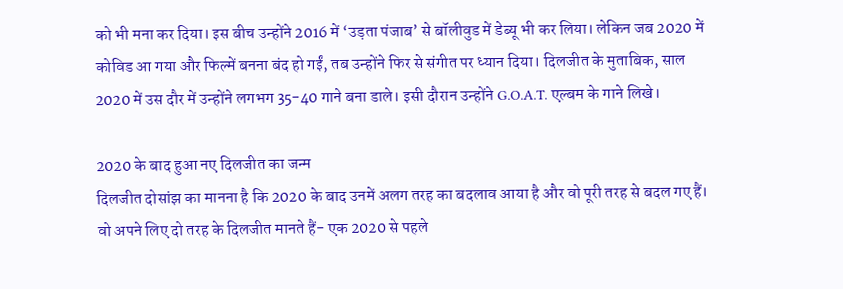को भी मना कर दिया। इस बीच उन्होंने 2016 में ‘उड़ता पंजाब’ से बॉलीवुड में डेब्यू भी कर लिया। लेकिन जब 2020 में कोविड आ गया और फिल्में बनना बंद हो गईं, तब उन्होंने फिर से संगीत पर ध्यान दिया। दिलजीत के मुताबिक, साल 2020 में उस दौर में उन्होंने लगभग 35-40 गाने बना डाले। इसी दौरान उन्होंने G.O.A.T. एल्बम के गाने लिखे।

2020 के बाद हुआ नए दिलजीत का जन्म
दिलजीत दोसांझ का मानना है कि 2020 के बाद उनमें अलग तरह का बदलाव आया है और वो पूरी तरह से बदल गए हैं। वो अपने लिए दो तरह के दिलजीत मानते हैं- एक 2020 से पहले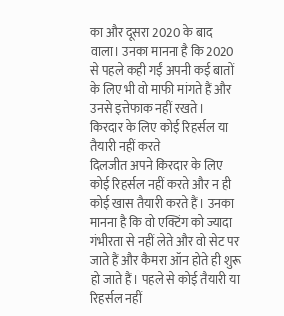का और दूसरा 2020 के बाद वाला। उनका मानना है कि 2020 से पहले कही गईं अपनी कई बातों के लिए भी वो माफी मांगते हैं और उनसे इत्तेफाक नहीं रखते।
किरदार के लिए कोई रिहर्सल या तैयारी नहीं करते
दिलजीत अपने किरदार के लिए कोई रिहर्सल नहीं करते और न ही कोई खास तैयारी करते हैं। उनका मानना है कि वो एक्टिंग को ज्यादा गंभीरता से नहीं लेते और वो सेट पर जाते हैं और कैमरा ऑन होते ही शुरू हो जाते हैं। पहले से कोई तैयारी या रिहर्सल नहीं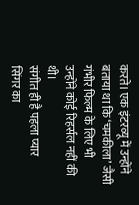करते। एक इंटरव्यू में उन्होंने बताया था कि ‘चमकीला’ जैसी गंभीर फिल्म के लिए भी उन्होंने कोई रिहर्सल नहीं की थी।
संगीत ही है पहला प्यार
सिंगर का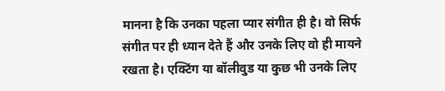मानना है कि उनका पहला प्यार संगीत ही है। वो सिर्फ संगीत पर ही ध्यान देते हैं और उनके लिए वो ही मायने रखता है। एक्टिंग या बॉलीवुड या कुछ भी उनके लिए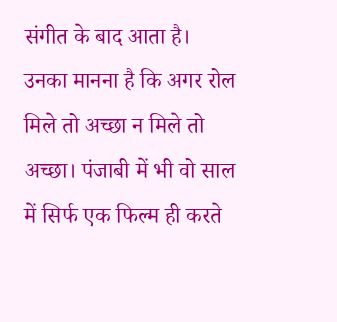संगीत के बाद आता है। उनका मानना है कि अगर रोल मिले तो अच्छा न मिले तो अच्छा। पंजाबी में भी वो साल में सिर्फ एक फिल्म ही करते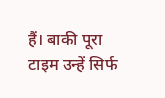हैं। बाकी पूरा टाइम उन्हें सिर्फ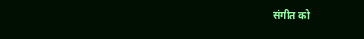संगीत को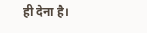ही देना है।